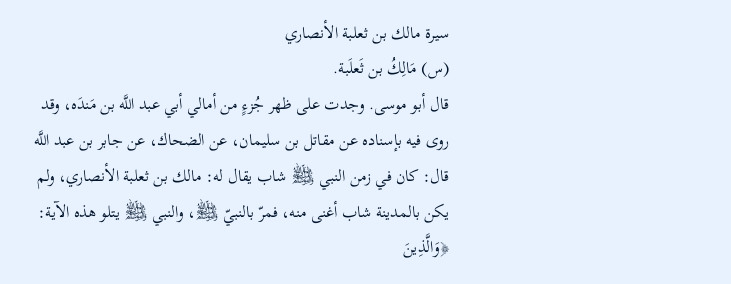سيرة مالك بن ثعلبة الأنصاري
(س) مَالِكُ بن ثَعلَبة.
قال أبو موسى. وجدت على ظهر جُزءٍ من أمالي أبي عبد اللَّه بن مَندَه، وقد روى فيه بإسناده عن مقاتل بن سليمان، عن الضحاك، عن جابر بن عبد اللَّه قال: كان في زمن النبي ﵌ شاب يقال له: مالك بن ثعلبة الأنصاري، ولم يكن بالمدينة شاب أغنى منه، فمرّ بالنبيّ ﵌، والنبي ﵌ يتلو هذه الآية: ﴿وَالَّذِينَ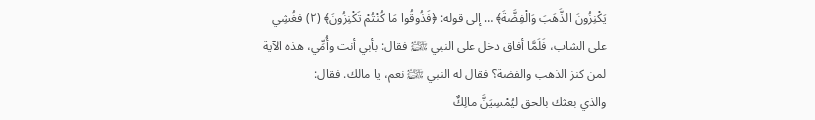يَكْنِزُونَ الذَّهَبَ وَالْفِضَّةَ﴾ … إلى قوله: ﴿فَذُوقُوا مَا كُنْتُمْ تَكْنِزُونَ﴾ (٢) فغُشِي على الشاب، فَلَمَّا أفاق دخل على النبي ﵌ فقال: بأبي أنت وأُمِّي، هذه الآية لمن كنز الذهب والفضة؟ فقال له النبي ﵌ نعم، يا مالك. فقال:
والذي بعثك بالحق ليُمْسِيَنَّ مالِكٌ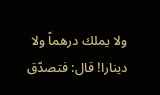ولا يملك درهماً ولا دينارا! قال: فتصدّق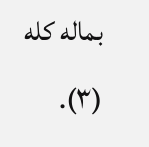بماله كله (٣).